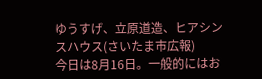ゆうすげ、立原道造、ヒアシンスハウス(さいたま市広報)
今日は8月16日。一般的にはお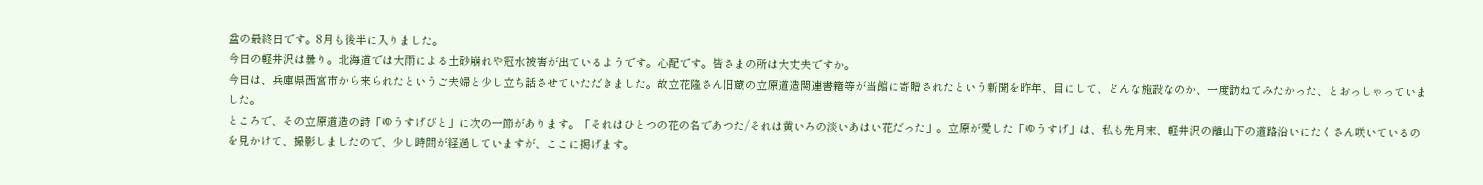盆の最終日です。8月も後半に入りました。
今日の軽井沢は曇り。北海道では大雨による土砂崩れや冠水被害が出ているようです。心配です。皆さまの所は大丈夫ですか。
今日は、兵庫県西宮市から来られたというご夫婦と少し立ち話させていただきました。故立花隆さん旧蔵の立原道造関連書籍等が当館に寄贈されたという新聞を昨年、目にして、どんな施設なのか、一度訪ねてみたかった、とおっしゃっていました。
ところで、その立原道造の詩「ゆうすげびと」に次の一節があります。「それはひとつの花の名であつた/それは黄いろの淡いあはい花だった」。立原が愛した「ゆうすげ」は、私も先月末、軽井沢の離山下の道路沿いにたくさん咲いているのを見かけて、撮影しましたので、少し時間が経過していますが、ここに掲げます。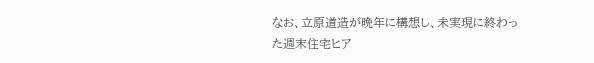なお、立原道造が晩年に構想し、未実現に終わった週末住宅ヒア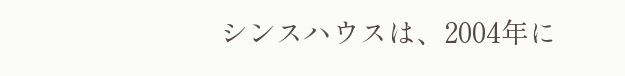シンスハウスは、2004年に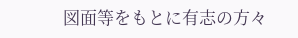図面等をもとに有志の方々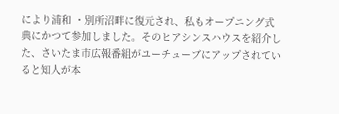により浦和 ・別所沼畔に復元され、私もオープニング式典にかつて参加しました。そのヒアシンスハウスを紹介した、さいたま市広報番組がユーチューブにアップされていると知人が本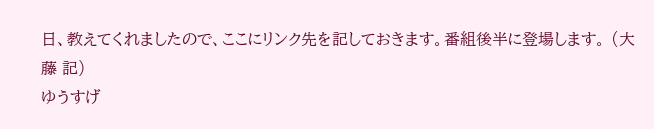日、教えてくれましたので、ここにリンク先を記しておきます。番組後半に登場します。 (大藤 記)
ゆうすげ